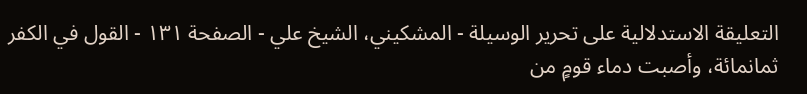التعليقة الاستدلالية على تحرير الوسيلة - المشكيني، الشيخ علي - الصفحة ١٣١ - القول في الكفر
ثمانمائة، وأصبت دماء قومٍ من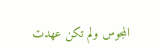المجوس ولم تكن عهدت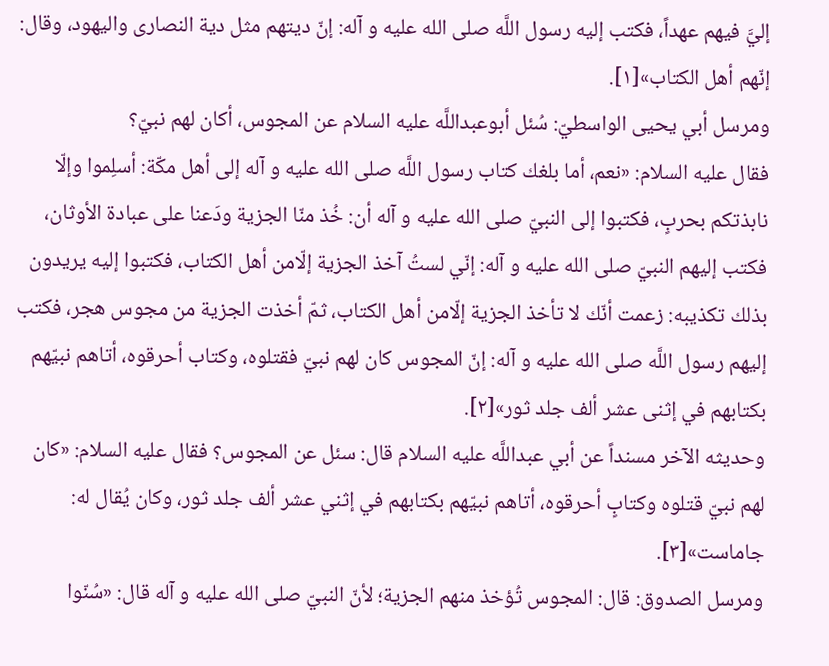إليَّ فيهم عهداً، فكتب إليه رسول اللَّه صلى الله عليه و آله: إنّ ديتهم مثل دية النصارى واليهود، وقال: إنّهم أهل الكتاب»[١].
ومرسل أبي يحيى الواسطيّ: سُئل أبوعبداللَّه عليه السلام عن المجوس، أكان لهم نبيّ؟
فقال عليه السلام: «نعم، أما بلغك كتاب رسول اللَّه صلى الله عليه و آله إلى أهل مكّة: أسلِموا وإلّا نابذتكم بحربٍ، فكتبوا إلى النبيّ صلى الله عليه و آله أن: خُذ منّا الجزية ودَعنا على عبادة الأوثان، فكتب إليهم النبيّ صلى الله عليه و آله: إنّي لستُ آخذ الجزية إلّامن أهل الكتاب، فكتبوا إليه يريدون بذلك تكذيبه: زعمت أنّك لا تأخذ الجزية إلّامن أهل الكتاب، ثمّ أخذت الجزية من مجوس هجر، فكتب إليهم رسول اللَّه صلى الله عليه و آله: إنّ المجوس كان لهم نبيّ فقتلوه، وكتاب أحرقوه، أتاهم نبيّهم بكتابهم في إثنى عشر ألف جلد ثور»[٢].
وحديثه الآخر مسنداً عن أبي عبداللَّه عليه السلام قال: سئل عن المجوس؟ فقال عليه السلام: «كان لهم نبيّ قتلوه وكتابٍ أحرقوه، أتاهم نبيّهم بكتابهم في إثني عشر ألف جلد ثور، وكان يُقال له: جاماست»[٣].
ومرسل الصدوق: قال: المجوس تُؤخذ منهم الجزية؛ لأنّ النبيّ صلى الله عليه و آله قال: «سُنّوا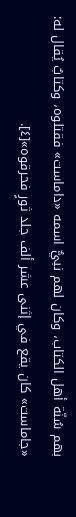بهم سُنّة أهل الكتاب، وكان لهم نبيٌّ اسمه «داماست» فقتلوه، وكتابٌ يُقال له:
«جاماست» كان يقع في إثنى عشر ألف جلد ثورٍ فحرقوه»[٤].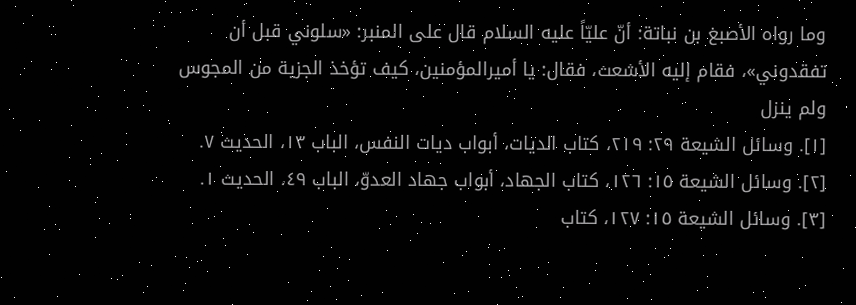وما رواه الأصبغ بن نباتة: أنّ عليّاً عليه السلام قال على المنبر: «سلوني قبل أن تفقدوني»، فقام إليه الأشعث، فقال: يا أميرالمؤمنين، كيف تؤخذ الجزية من المجوس ولم ينزل
[١]. وسائل الشيعة ٢٩: ٢١٩، كتاب الديات، أبواب ديات النفس، الباب ١٣، الحديث ٧.
[٢]. وسائل الشيعة ١٥: ١٢٦، كتاب الجهاد، أبواب جهاد العدوّ، الباب ٤٩، الحديث ١.
[٣]. وسائل الشيعة ١٥: ١٢٧، كتاب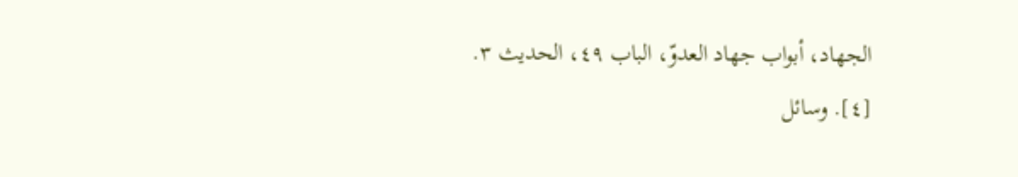الجهاد، أبواب جهاد العدوّ، الباب ٤٩، الحديث ٣.
[٤]. وسائل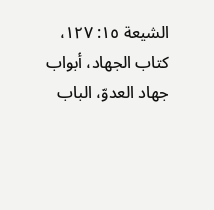الشيعة ١٥: ١٢٧، كتاب الجهاد، أبواب جهاد العدوّ، الباب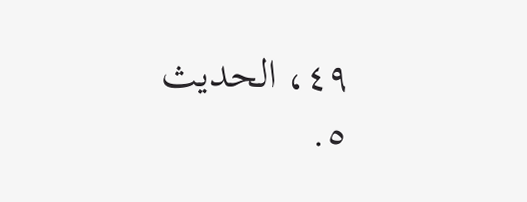٤٩، الحديث ٥.